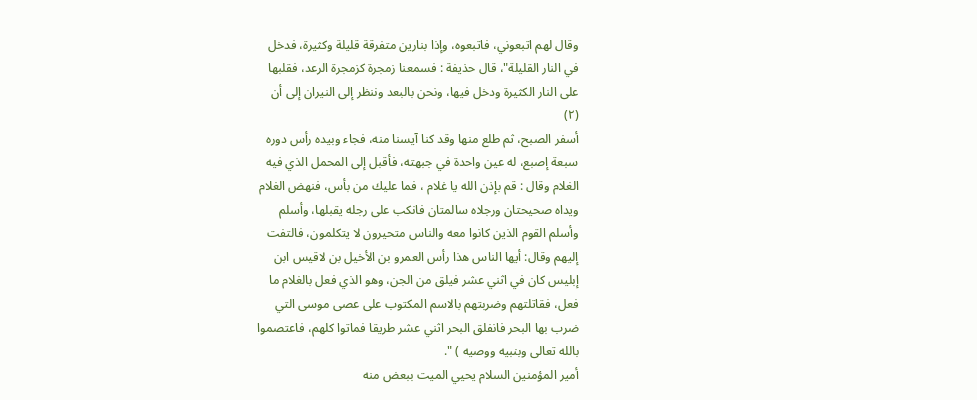وقال لهم اتبعوني، فاتبعوه، وإذا بنارين متفرقة قليلة وكثيرة، فدخل
في النار القليلة"، قال حذيفة : فسمعنا زمجرة كزمجرة الرعد، فقلبها
على النار الكثيرة ودخل فيها، ونحن بالبعد وننظر إلى النيران إلى أن
(۲)
أسفر الصبح، ثم طلع منها وقد كنا آيسنا منه، فجاء وبيده رأس دوره
سبعة إصبع، له عين واحدة في جبهته، فأقبل إلى المحمل الذي فيه
الغلام وقال : قم بإذن الله يا غلام ، فما عليك من بأس، فنهض الغلام
ويداه صحيحتان ورجلاه سالمتان فانكب على رجله يقبلها، وأسلم
وأسلم القوم الذين كانوا معه والناس متحيرون لا يتكلمون، فالتفت
إليهم وقال: أيها الناس هذا رأس العمرو بن الأخيل بن لاقيس ابن
إبليس كان في اثني عشر فيلق من الجن، وهو الذي فعل بالغلام ما
فعل، فقاتلتهم وضربتهم بالاسم المكتوب على عصى موسى التي
ضرب بها البحر فانفلق البحر اثني عشر طريقا فماتوا كلهم، فاعتصموا
بالله تعالى وبنبيه ووصيه ) ".
أمير المؤمنين السلام يحيي الميت ببعض منه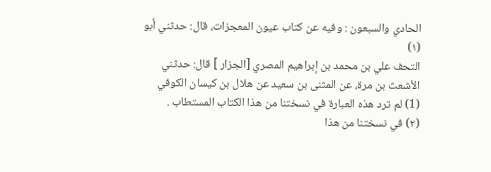الحادي والسبعون : وفيه عن كتاب عيون المعجزات، قال: حدثني أبو
(۱)
التحف علي بن محمد بن إبراهيم المصري [الجزار ] قال: حدثني
الأشعث بن مرة، عن المثنى بن سعيد عن هلال بن كيسان الكوفي
(1) لم ترد هذه العبارة في نسختنا من هذا الكتاب المستطاب .
(۲) في نسختنا من هذا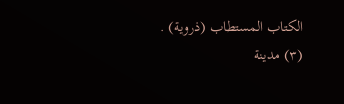الكتاب المستطاب (ذروية) .
(۳) مدينة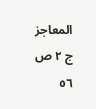المعاجز ج ٢ ص ٥٦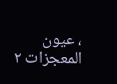، عيون المعجزات ٢